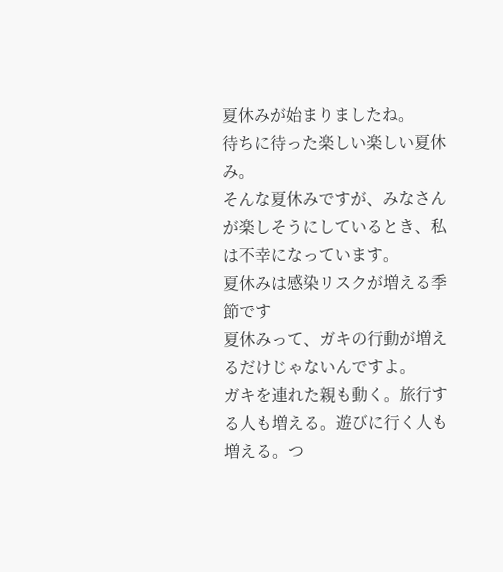夏休みが始まりましたね。
待ちに待った楽しい楽しい夏休み。
そんな夏休みですが、みなさんが楽しそうにしているとき、私は不幸になっています。
夏休みは感染リスクが増える季節です
夏休みって、ガキの行動が増えるだけじゃないんですよ。
ガキを連れた親も動く。旅行する人も増える。遊びに行く人も増える。つ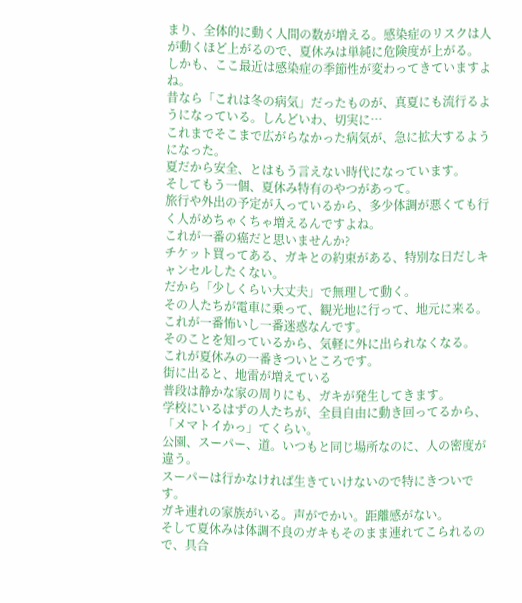まり、全体的に動く人間の数が増える。感染症のリスクは人が動くほど上がるので、夏休みは単純に危険度が上がる。
しかも、ここ最近は感染症の季節性が変わってきていますよね。
昔なら「これは冬の病気」だったものが、真夏にも流行るようになっている。しんどいわ、切実に…
これまでそこまで広がらなかった病気が、急に拡大するようになった。
夏だから安全、とはもう言えない時代になっています。
そしてもう一個、夏休み特有のやつがあって。
旅行や外出の予定が入っているから、多少体調が悪くても行く人がめちゃくちゃ増えるんですよね。
これが一番の癌だと思いませんか?
チケット買ってある、ガキとの約束がある、特別な日だしキャンセルしたくない。
だから「少しくらい大丈夫」で無理して動く。
その人たちが電車に乗って、観光地に行って、地元に来る。
これが一番怖いし一番迷惑なんです。
そのことを知っているから、気軽に外に出られなくなる。
これが夏休みの一番きついところです。
街に出ると、地雷が増えている
普段は静かな家の周りにも、ガキが発生してきます。
学校にいるはずの人たちが、全員自由に動き回ってるから、「メマトイかっ」てくらい。
公園、スーパー、道。いつもと同じ場所なのに、人の密度が違う。
スーパーは行かなければ生きていけないので特にきついです。
ガキ連れの家族がいる。声がでかい。距離感がない。
そして夏休みは体調不良のガキもそのまま連れてこられるので、具合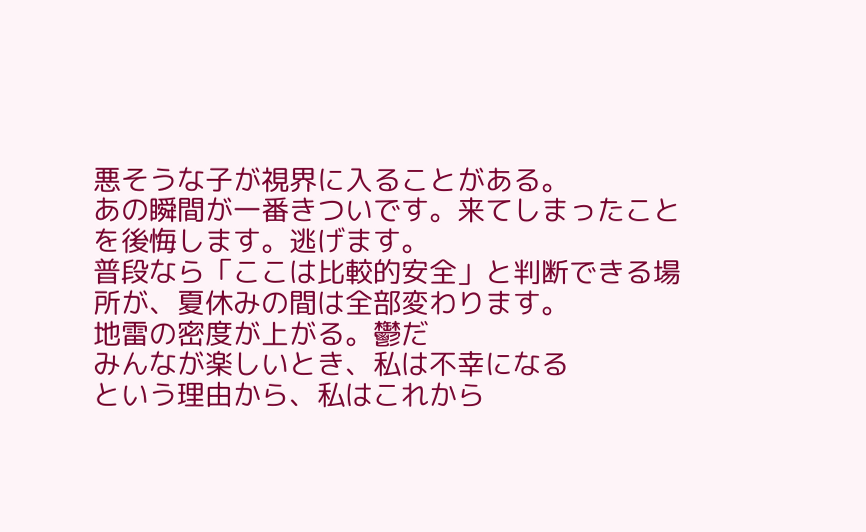悪そうな子が視界に入ることがある。
あの瞬間が一番きついです。来てしまったことを後悔します。逃げます。
普段なら「ここは比較的安全」と判断できる場所が、夏休みの間は全部変わります。
地雷の密度が上がる。鬱だ
みんなが楽しいとき、私は不幸になる
という理由から、私はこれから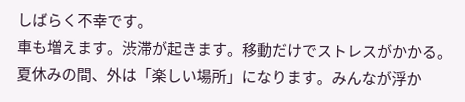しばらく不幸です。
車も増えます。渋滞が起きます。移動だけでストレスがかかる。
夏休みの間、外は「楽しい場所」になります。みんなが浮か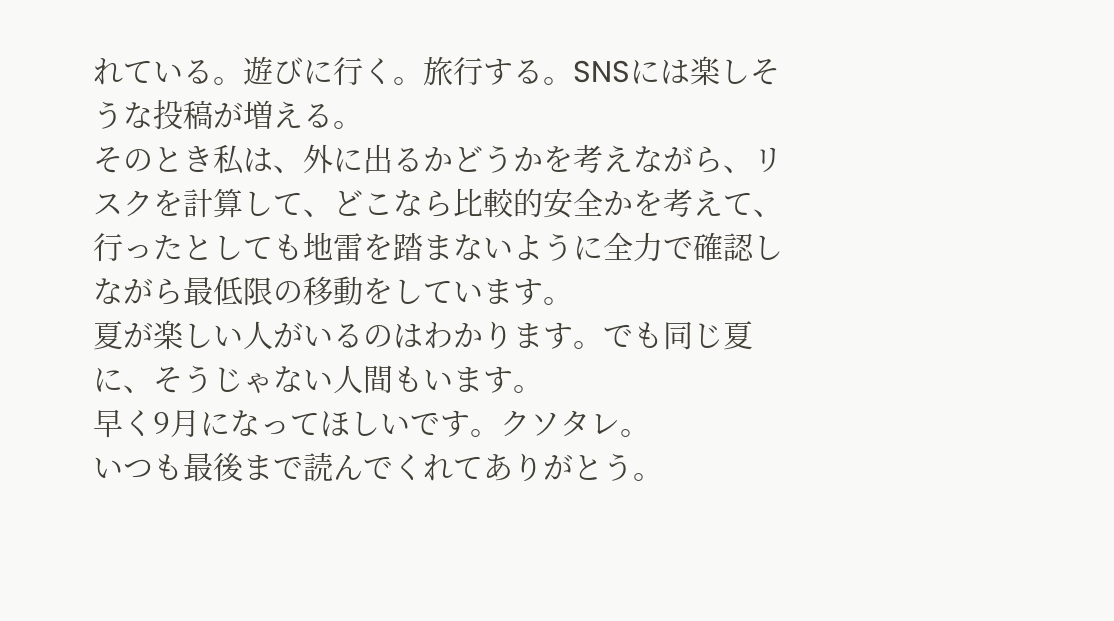れている。遊びに行く。旅行する。SNSには楽しそうな投稿が増える。
そのとき私は、外に出るかどうかを考えながら、リスクを計算して、どこなら比較的安全かを考えて、行ったとしても地雷を踏まないように全力で確認しながら最低限の移動をしています。
夏が楽しい人がいるのはわかります。でも同じ夏に、そうじゃない人間もいます。
早く9月になってほしいです。クソタレ。
いつも最後まで読んでくれてありがとう。